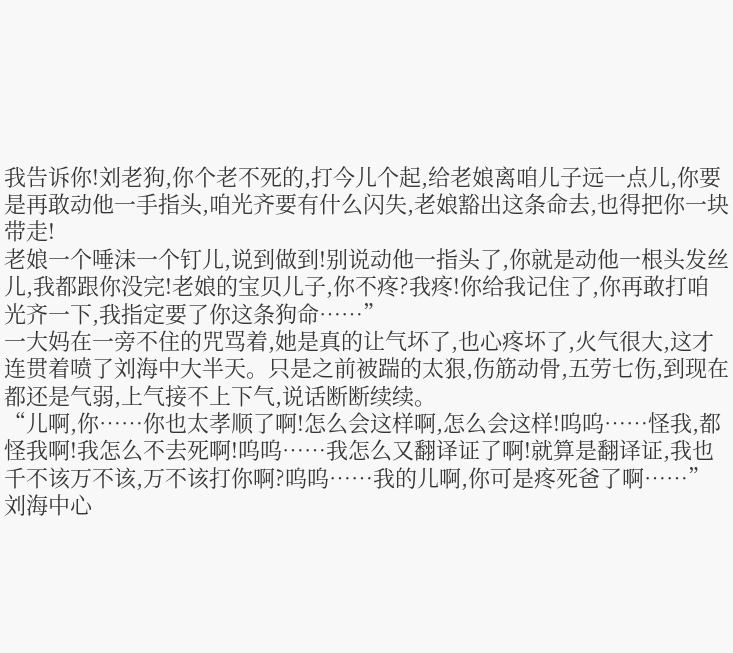我告诉你!刘老狗,你个老不死的,打今儿个起,给老娘离咱儿子远一点儿,你要是再敢动他一手指头,咱光齐要有什么闪失,老娘豁出这条命去,也得把你一块带走!
老娘一个唾沫一个钉儿,说到做到!别说动他一指头了,你就是动他一根头发丝儿,我都跟你没完!老娘的宝贝儿子,你不疼?我疼!你给我记住了,你再敢打咱光齐一下,我指定要了你这条狗命……”
一大妈在一旁不住的咒骂着,她是真的让气坏了,也心疼坏了,火气很大,这才连贯着喷了刘海中大半天。只是之前被踹的太狠,伤筋动骨,五劳七伤,到现在都还是气弱,上气接不上下气,说话断断续续。
“儿啊,你……你也太孝顺了啊!怎么会这样啊,怎么会这样!呜呜……怪我,都怪我啊!我怎么不去死啊!呜呜……我怎么又翻译证了啊!就算是翻译证,我也千不该万不该,万不该打你啊?呜呜……我的儿啊,你可是疼死爸了啊……”
刘海中心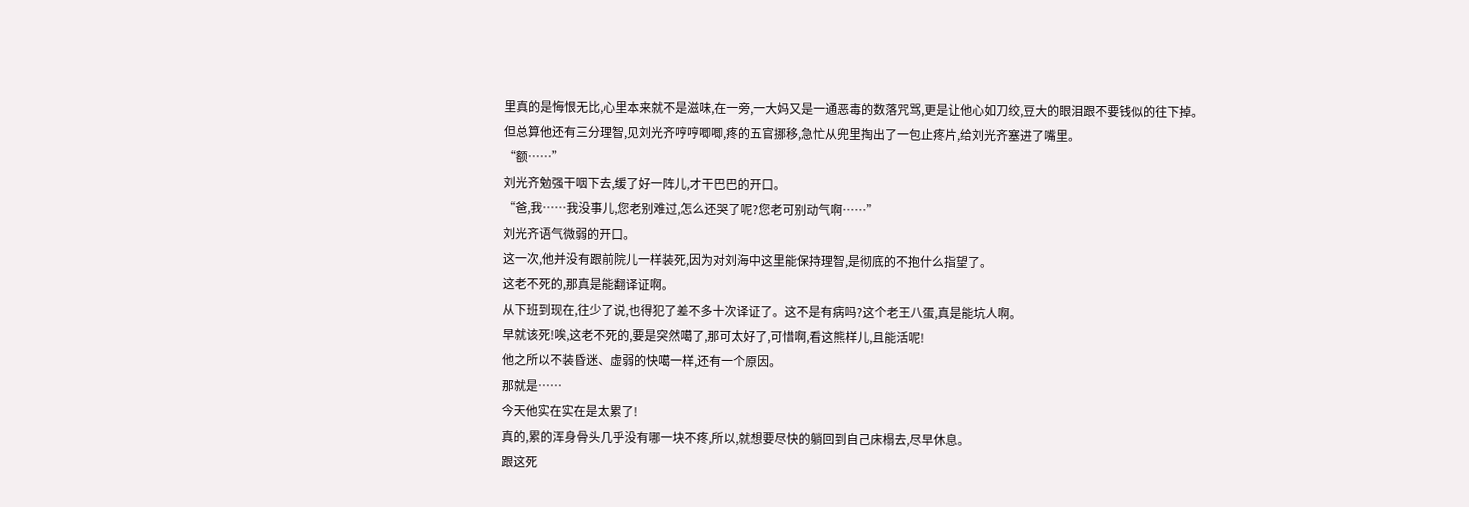里真的是悔恨无比,心里本来就不是滋味,在一旁,一大妈又是一通恶毒的数落咒骂,更是让他心如刀绞,豆大的眼泪跟不要钱似的往下掉。
但总算他还有三分理智,见刘光齐哼哼唧唧,疼的五官挪移,急忙从兜里掏出了一包止疼片,给刘光齐塞进了嘴里。
“额……”
刘光齐勉强干咽下去,缓了好一阵儿,才干巴巴的开口。
“爸,我……我没事儿,您老别难过,怎么还哭了呢?您老可别动气啊……”
刘光齐语气微弱的开口。
这一次,他并没有跟前院儿一样装死,因为对刘海中这里能保持理智,是彻底的不抱什么指望了。
这老不死的,那真是能翻译证啊。
从下班到现在,往少了说,也得犯了差不多十次译证了。这不是有病吗?这个老王八蛋,真是能坑人啊。
早就该死!唉,这老不死的,要是突然噶了,那可太好了,可惜啊,看这熊样儿,且能活呢!
他之所以不装昏迷、虚弱的快噶一样,还有一个原因。
那就是……
今天他实在实在是太累了!
真的,累的浑身骨头几乎没有哪一块不疼,所以,就想要尽快的躺回到自己床榻去,尽早休息。
跟这死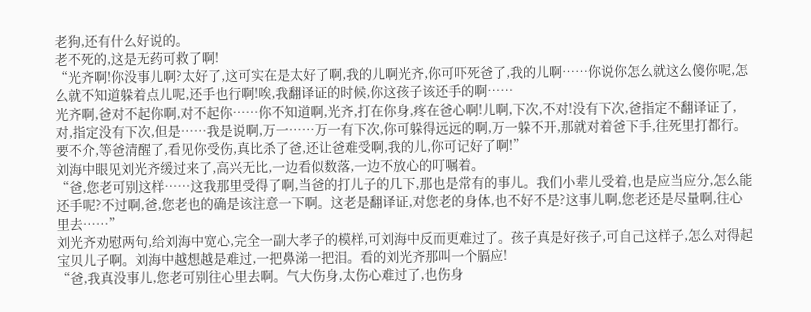老狗,还有什么好说的。
老不死的,这是无药可救了啊!
“光齐啊!你没事儿啊?太好了,这可实在是太好了啊,我的儿啊光齐,你可吓死爸了,我的儿啊……你说你怎么就这么傻你呢,怎么就不知道躲着点儿呢,还手也行啊!唉,我翻译证的时候,你这孩子该还手的啊……
光齐啊,爸对不起你啊,对不起你……你不知道啊,光齐,打在你身,疼在爸心啊!儿啊,下次,不对!没有下次,爸指定不翻译证了,对,指定没有下次,但是……我是说啊,万一……万一有下次,你可躲得远远的啊,万一躲不开,那就对着爸下手,往死里打都行。
要不介,等爸清醒了,看见你受伤,真比杀了爸,还让爸难受啊,我的儿,你可记好了啊!”
刘海中眼见刘光齐缓过来了,高兴无比,一边看似数落,一边不放心的叮嘱着。
“爸,您老可别这样……这我那里受得了啊,当爸的打儿子的几下,那也是常有的事儿。我们小辈儿受着,也是应当应分,怎么能还手呢?不过啊,爸,您老也的确是该注意一下啊。这老是翻译证,对您老的身体,也不好不是?这事儿啊,您老还是尽量啊,往心里去……”
刘光齐劝慰两句,给刘海中宽心,完全一副大孝子的模样,可刘海中反而更难过了。孩子真是好孩子,可自己这样子,怎么对得起宝贝儿子啊。刘海中越想越是难过,一把鼻涕一把泪。看的刘光齐那叫一个膈应!
“爸,我真没事儿,您老可别往心里去啊。气大伤身,太伤心难过了,也伤身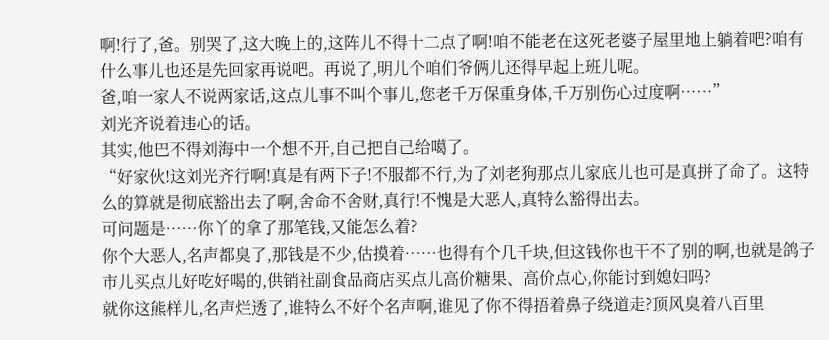啊!行了,爸。别哭了,这大晚上的,这阵儿不得十二点了啊!咱不能老在这死老婆子屋里地上躺着吧?咱有什么事儿也还是先回家再说吧。再说了,明儿个咱们爷俩儿还得早起上班儿呢。
爸,咱一家人不说两家话,这点儿事不叫个事儿,您老千万保重身体,千万别伤心过度啊……”
刘光齐说着违心的话。
其实,他巴不得刘海中一个想不开,自己把自己给噶了。
“好家伙!这刘光齐行啊!真是有两下子!不服都不行,为了刘老狗那点儿家底儿也可是真拼了命了。这特么的算就是彻底豁出去了啊,舍命不舍财,真行!不愧是大恶人,真特么豁得出去。
可问题是……你丫的拿了那笔钱,又能怎么着?
你个大恶人,名声都臭了,那钱是不少,估摸着……也得有个几千块,但这钱你也干不了别的啊,也就是鸽子市儿买点儿好吃好喝的,供销社副食品商店买点儿高价糖果、高价点心,你能讨到媳妇吗?
就你这熊样儿,名声烂透了,谁特么不好个名声啊,谁见了你不得捂着鼻子绕道走?顶风臭着八百里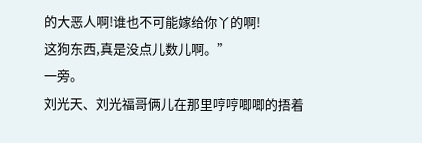的大恶人啊!谁也不可能嫁给你丫的啊!
这狗东西,真是没点儿数儿啊。”
一旁。
刘光天、刘光福哥俩儿在那里哼哼唧唧的捂着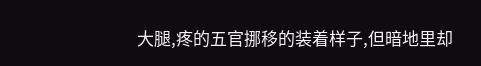大腿,疼的五官挪移的装着样子,但暗地里却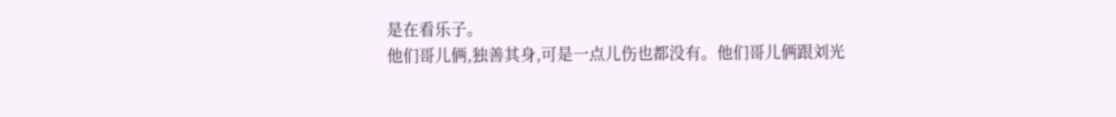是在看乐子。
他们哥儿俩,独善其身,可是一点儿伤也都没有。他们哥儿俩跟刘光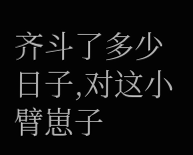齐斗了多少日子,对这小臂崽子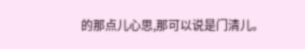的那点儿心思,那可以说是门清儿。